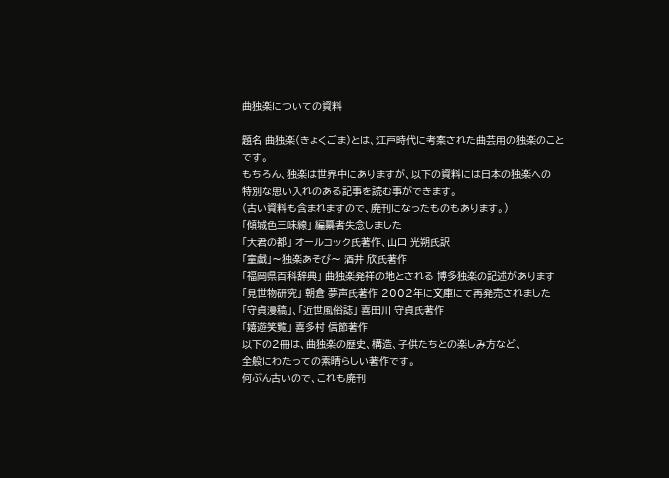曲独楽についての資料

題名 曲独楽(きょくごま)とは、江戸時代に考案された曲芸用の独楽のことです。
もちろん、独楽は世界中にありますが、以下の資料には日本の独楽への
特別な思い入れのある記事を読む事ができます。
(古い資料も含まれますので、廃刊になったものもあります。)
「傾城色三味線」 編纂者失念しました
「大君の都」 オールコック氏著作、山口 光朔氏訳
「童戯」〜独楽あそび〜 酒井 欣氏著作
「福岡県百科辞典」 曲独楽発祥の地とされる 博多独楽の記述があります
「見世物研究」 朝倉 夢声氏著作 2002年に文庫にて再発売されました
「守貞漫稿」、「近世風俗誌」 喜田川 守貞氏著作
「嬉遊笑覧」 喜多村 信節著作
以下の2冊は、曲独楽の歴史、構造、子供たちとの楽しみ方など、
全般にわたっての素晴らしい著作です。
何ぶん古いので、これも廃刊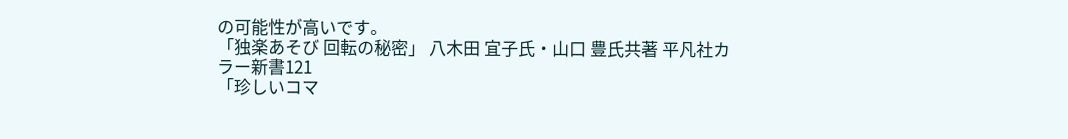の可能性が高いです。
「独楽あそび 回転の秘密」 八木田 宜子氏・山口 豊氏共著 平凡社カラー新書121
「珍しいコマ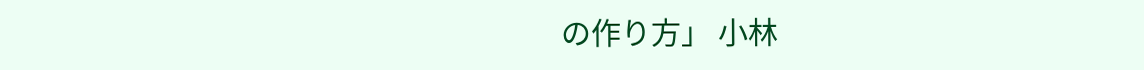の作り方」 小林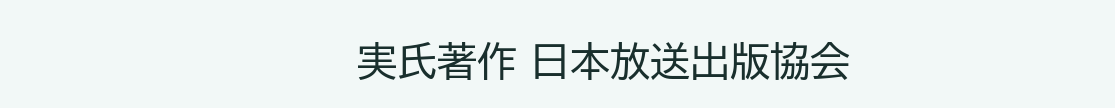実氏著作 日本放送出版協会